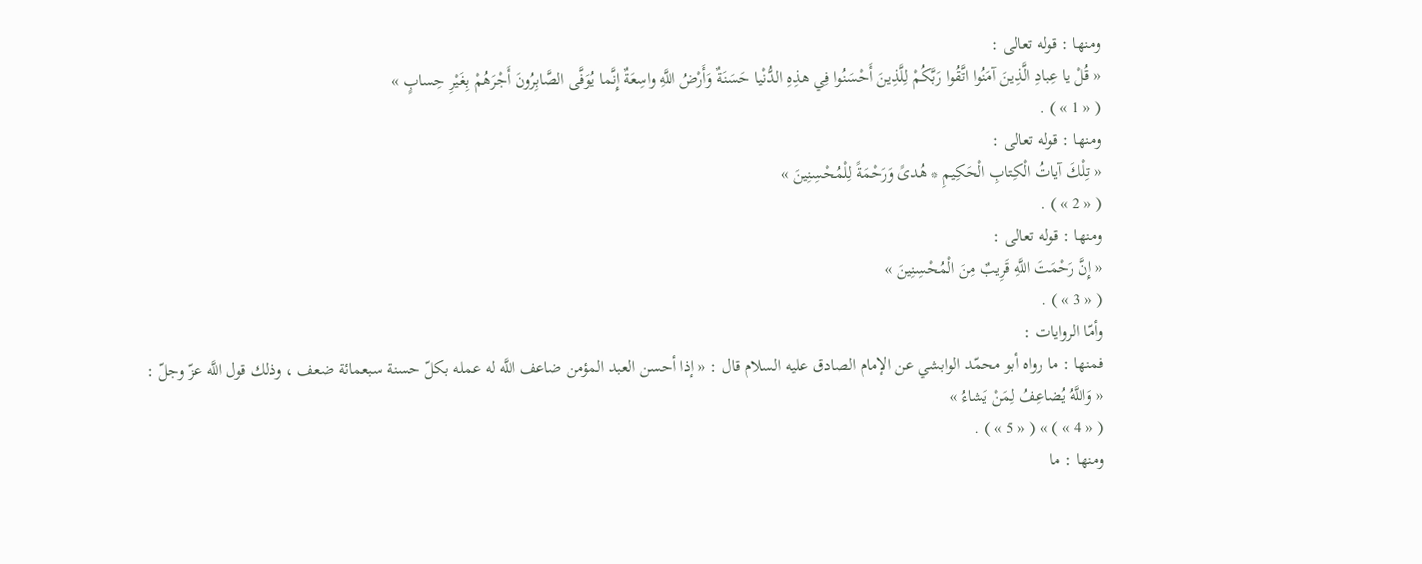ومنها : قوله تعالى :
« قُلْ يا عِبادِ الَّذِينَ آمَنُوا اتَّقُوا رَبَّكُمْ لِلَّذِينَ أَحْسَنُوا فِي هذِهِ الدُّنْيا حَسَنَةٌ وَأَرْضُ اللَّهِ واسِعَةٌ إِنَّما يُوَفَّى الصَّابِرُونَ أَجْرَهُمْ بِغَيْرِ حِسابٍ »
( « 1 » ) .
ومنها : قوله تعالى :
« تِلْكَ آياتُ الْكِتابِ الْحَكِيمِ * هُدىً وَرَحْمَةً لِلْمُحْسِنِينَ »
( « 2 » ) .
ومنها : قوله تعالى :
« إِنَّ رَحْمَتَ اللَّهِ قَرِيبٌ مِنَ الْمُحْسِنِينَ »
( « 3 » ) .
وأمّا الروايات :
فمنها : ما رواه أبو محمّد الوابشي عن الإمام الصادق عليه السلام قال : « إذا أحسن العبد المؤمن ضاعف اللَّه له عمله بكلّ حسنة سبعمائة ضعف ، وذلك قول اللَّه عزّ وجلّ :
« وَاللَّهُ يُضاعِفُ لِمَنْ يَشاءُ »
( « 4 » ) » ( « 5 » ) .
ومنها : ما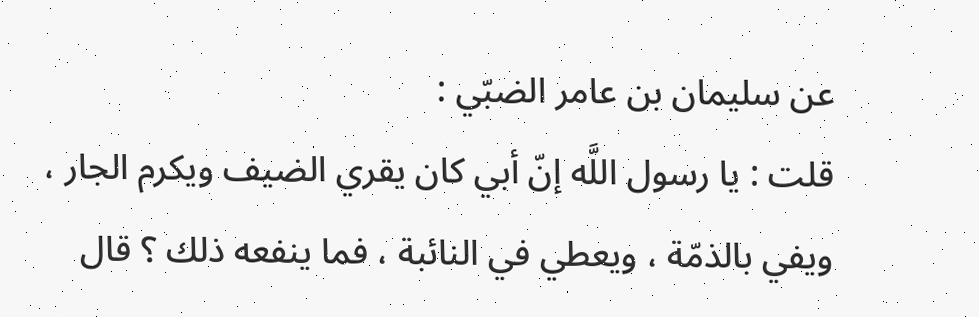عن سليمان بن عامر الضبّي :
قلت : يا رسول اللَّه إنّ أبي كان يقري الضيف ويكرم الجار ، ويفي بالذمّة ، ويعطي في النائبة ، فما ينفعه ذلك ؟ قال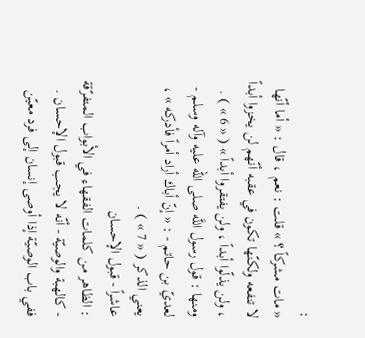:
« مات مشركاً ؟ » قلت : نعم ، قال : « أما أنّها لا تنفعه ولكنّها تكون في عقبه أنّهم لن يخزوا أبداً ، ولن يذلّوا أبداً ، ولن يفتقروا أبداً » ( « 6 » ) .
ومنها : قول رسول اللَّه صلى الله عليه وآله وسلم - لعديّ بن حاتم - : « إنّ أباك أراد أمراً فأدركه » ، يعني الذكر ( « 7 » ) .
عاشراً - قبول الإحسان
: الظاهر من كلمات الفقهاء في الأبواب المتفرّقة - كالهبة والوصيّة - أنّه لا يجب قبول الإحسان .
ففي باب الوصيّة إذا أوصى إنسان إلى فرد معيّن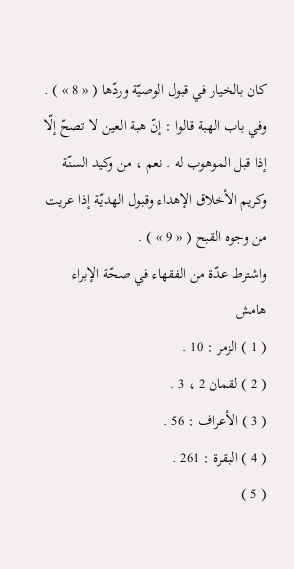كان بالخيار في قبول الوصيّة وردّها ( « 8 » ) .
وفي باب الهبة قالوا : إنّ هبة العين لا تصحّ إلّا إذا قبل الموهوب له . نعم ، من وكيد السنّة وكريم الأخلاق الإهداء وقبول الهديّة إذا عريت من وجوه القبح ( « 9 » ) .
واشترط عدّة من الفقهاء في صحّة الإبراء
هامش
( 1 ) الزمر : 10 .
( 2 ) لقمان 2 ، 3 .
( 3 ) الأعراف : 56 .
( 4 ) البقرة : 261 .
( 5 )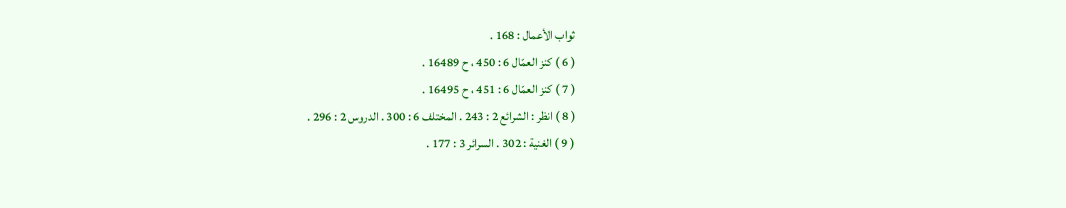ثواب الأعمال : 168 .
( 6 ) كنز العمّال 6 : 450 ، ح 16489 .
( 7 ) كنز العمّال 6 : 451 ، ح 16495 .
( 8 ) انظر : الشرائع 2 : 243 . المختلف 6 : 300 . الدروس 2 : 296 .
( 9 ) الغنية : 302 . السرائر 3 : 177 .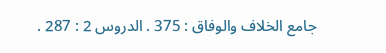جامع الخلاف والوفاق : 375 . الدروس 2 : 287 .